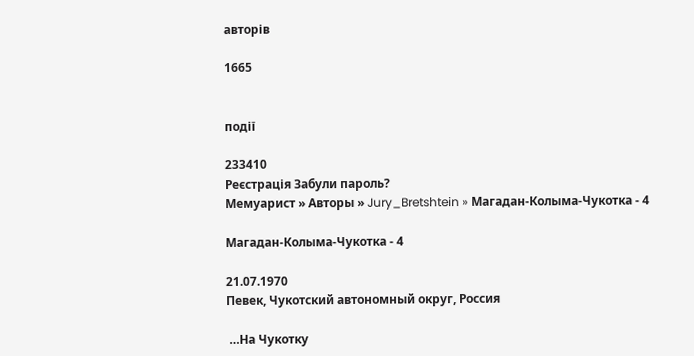авторів

1665


події

233410
Реєстрація Забули пароль?
Мемуарист » Авторы » Jury_Bretshtein » Магадан-Колыма-Чукотка - 4

Магадан-Колыма-Чукотка - 4

21.07.1970
Певек, Чукотский автономный округ, Россия

 …На Чукотку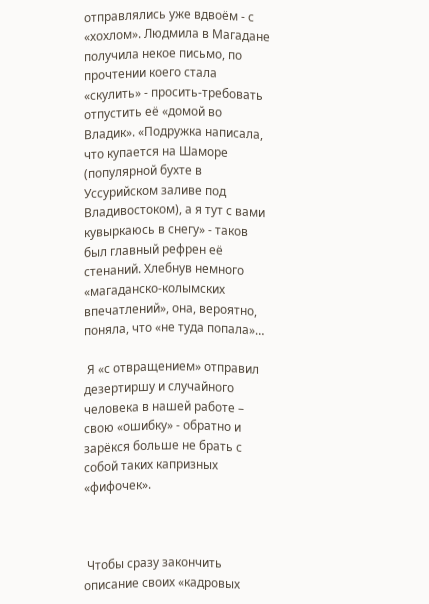отправлялись уже вдвоём - с «хохлом». Людмила в Магадане получила некое письмо, по прочтении коего стала «скулить» - просить-требовать отпустить её «домой во Владик». «Подружка написала, что купается на Шаморе (популярной бухте в Уссурийском заливе под Владивостоком), а я тут с вами кувыркаюсь в снегу» - таков был главный рефрен её стенаний. Хлебнув немного «магаданско-колымских впечатлений», она, вероятно, поняла, что «не туда попала»…

 Я «с отвращением» отправил дезертиршу и случайного человека в нашей работе – свою «ошибку» - обратно и зарёкся больше не брать с собой таких капризных «фифочек».



 Чтобы сразу закончить описание своих «кадровых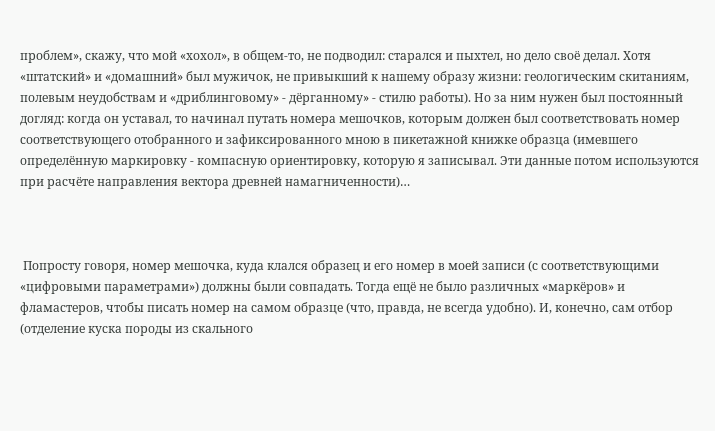проблем», скажу, что мой «хохол», в общем-то, не подводил: старался и пыхтел, но дело своё делал. Хотя «штатский» и «домашний» был мужичок, не привыкший к нашему образу жизни: геологическим скитаниям, полевым неудобствам и «дриблинговому» - дёрганному» - стилю работы). Но за ним нужен был постоянный догляд: когда он уставал, то начинал путать номера мешочков, которым должен был соответствовать номер соответствующего отобранного и зафиксированного мною в пикетажной книжке образца (имевшего определённую маркировку - компасную ориентировку, которую я записывал. Эти данные потом используются при расчёте направления вектора древней намагниченности)…



 Попросту говоря, номер мешочка, куда клался образец и его номер в моей записи (с соответствующими «цифровыми параметрами») должны были совпадать. Тогда ещё не было различных «маркёров» и фламастеров, чтобы писать номер на самом образце (что, правда, не всегда удобно). И, конечно, сам отбор (отделение куска породы из скального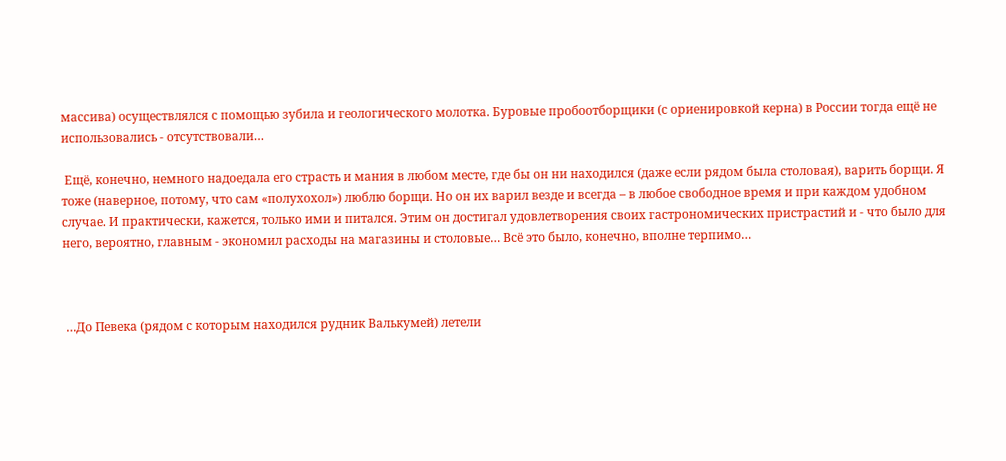массива) осуществлялся с помощью зубила и геологического молотка. Буровые пробоотборщики (с ориенировкой керна) в России тогда ещё не использовались - отсутствовали…

 Ещё, конечно, немного надоедала его страсть и мания в любом месте, где бы он ни находился (даже если рядом была столовая), варить борщи. Я тоже (наверное, потому, что сам «полухохол») люблю борщи. Но он их варил везде и всегда – в любое свободное время и при каждом удобном случае. И практически, кажется, только ими и питался. Этим он достигал удовлетворения своих гастрономических пристрастий и - что было для него, вероятно, главным - экономил расходы на магазины и столовые… Всё это было, конечно, вполне терпимо…



 …До Певека (рядом с которым находился рудник Валькумей) летели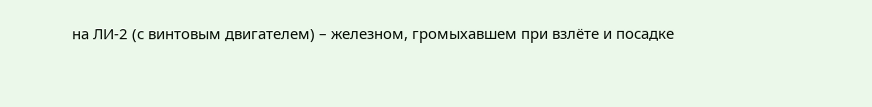на ЛИ-2 (с винтовым двигателем) – железном, громыхавшем при взлёте и посадке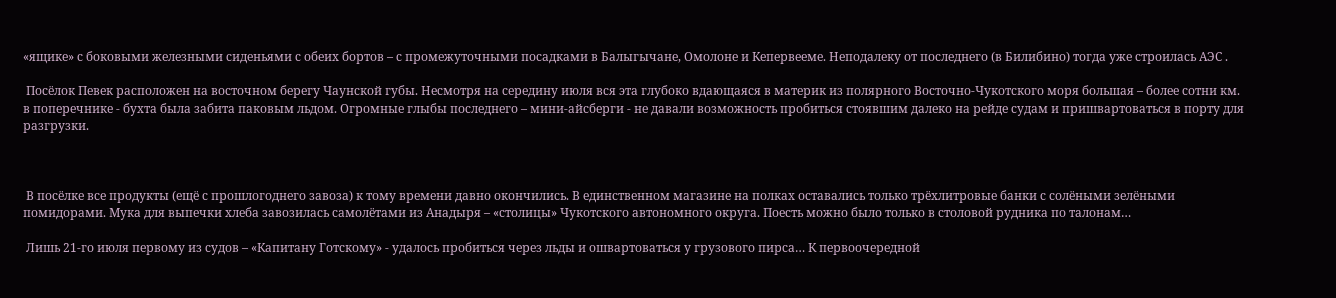«ящике» с боковыми железными сиденьями с обеих бортов – с промежуточными посадками в Балыгычане, Омолоне и Кепервееме. Неподалеку от последнего (в Билибино) тогда уже строилась АЭС .

 Посёлок Певек расположен на восточном берегу Чаунской губы. Несмотря на середину июля вся эта глубоко вдающаяся в материк из полярного Восточно-Чукотского моря большая – более сотни км. в поперечнике - бухта была забита паковым льдом. Огромные глыбы последнего – мини-айсберги - не давали возможность пробиться стоявшим далеко на рейде судам и пришвартоваться в порту для разгрузки.



 В посёлке все продукты (ещё с прошлогоднего завоза) к тому времени давно окончились. В единственном магазине на полках оставались только трёхлитровые банки с солёными зелёными помидорами. Мука для выпечки хлеба завозилась самолётами из Анадыря – «столицы» Чукотского автономного округа. Поесть можно было только в столовой рудника по талонам…

 Лишь 21-го июля первому из судов – «Капитану Готскому» - удалось пробиться через льды и ошвартоваться у грузового пирса… К первоочередной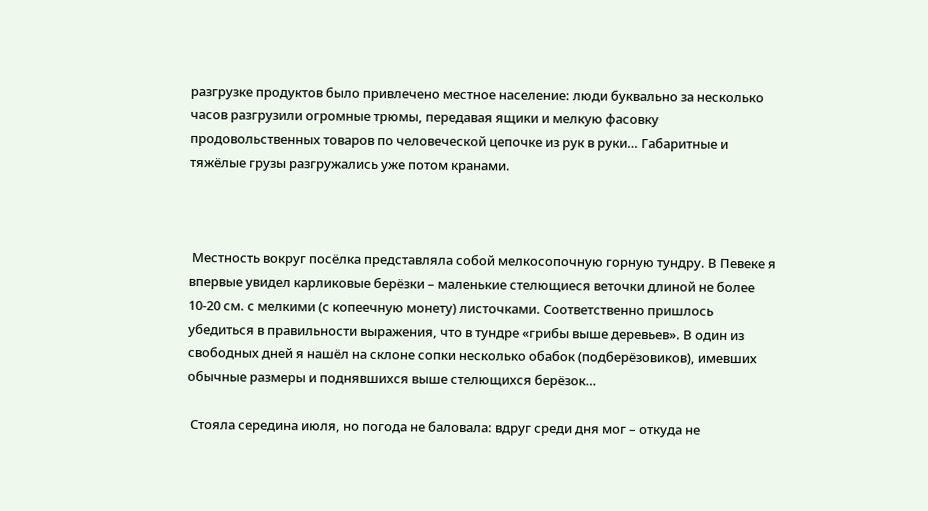разгрузке продуктов было привлечено местное население: люди буквально за несколько часов разгрузили огромные трюмы, передавая ящики и мелкую фасовку продовольственных товаров по человеческой цепочке из рук в руки… Габаритные и тяжёлые грузы разгружались уже потом кранами.



 Местность вокруг посёлка представляла собой мелкосопочную горную тундру. В Певеке я впервые увидел карликовые берёзки – маленькие стелющиеся веточки длиной не более 10-20 см. с мелкими (с копеечную монету) листочками. Соответственно пришлось убедиться в правильности выражения, что в тундре «грибы выше деревьев». В один из свободных дней я нашёл на склоне сопки несколько обабок (подберёзовиков), имевших обычные размеры и поднявшихся выше стелющихся берёзок…

 Стояла середина июля, но погода не баловала: вдруг среди дня мог – откуда не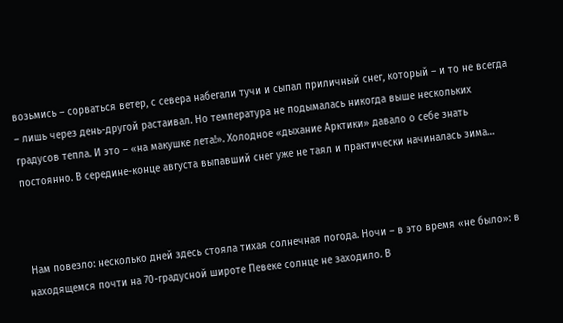возьмись – сорваться ветер, с севера набегали тучи и сыпал приличный снег, который – и то не всегда – лишь через день-другой растаивал. Но температура не подымалась никогда выше нескольких градусов тепла. И это – «на макушке лета!». Холодное «дыхание Арктики» давало о себе знать постоянно. В середине-конце августа выпавший снег уже не таял и практически начиналась зима…



 Нам повезло: несколько дней здесь стояла тихая солнечная погода. Ночи – в это время «не было»: в находящемся почти на 70-градусной широте Певеке солнце не заходило. В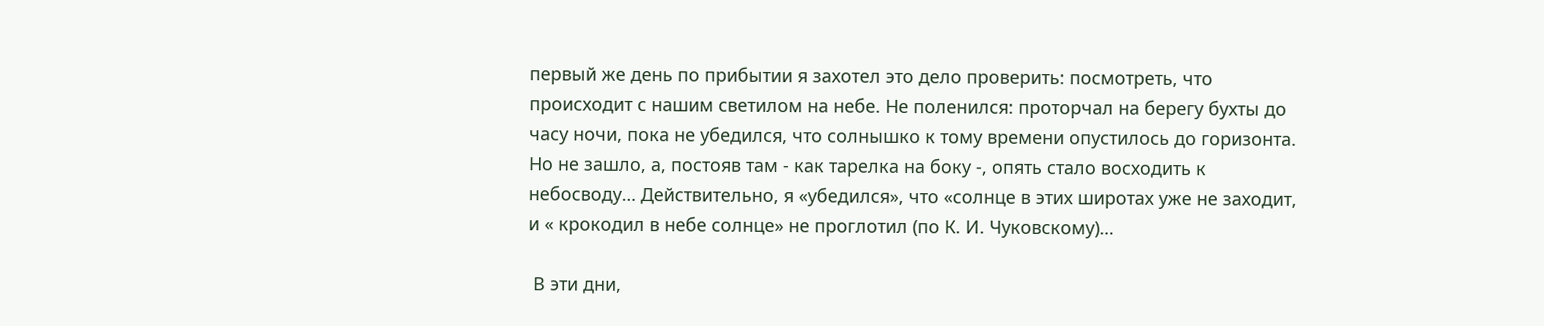первый же день по прибытии я захотел это дело проверить: посмотреть, что происходит с нашим светилом на небе. Не поленился: проторчал на берегу бухты до часу ночи, пока не убедился, что солнышко к тому времени опустилось до горизонта. Но не зашло, а, постояв там - как тарелка на боку -, опять стало восходить к небосводу… Действительно, я «убедился», что «солнце в этих широтах уже не заходит, и « крокодил в небе солнце» не проглотил (по К. И. Чуковскому)…

 В эти дни,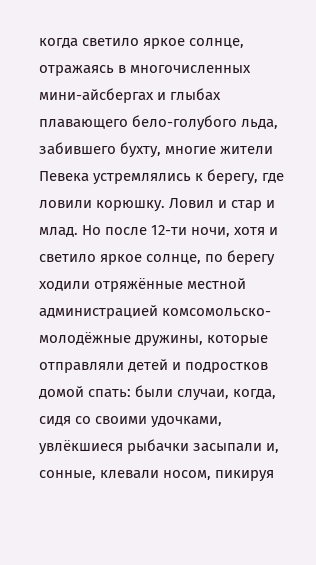когда светило яркое солнце, отражаясь в многочисленных мини-айсбергах и глыбах плавающего бело-голубого льда, забившего бухту, многие жители Певека устремлялись к берегу, где ловили корюшку. Ловил и стар и млад. Но после 12-ти ночи, хотя и светило яркое солнце, по берегу ходили отряжённые местной администрацией комсомольско-молодёжные дружины, которые отправляли детей и подростков домой спать: были случаи, когда, сидя со своими удочками, увлёкшиеся рыбачки засыпали и, сонные, клевали носом, пикируя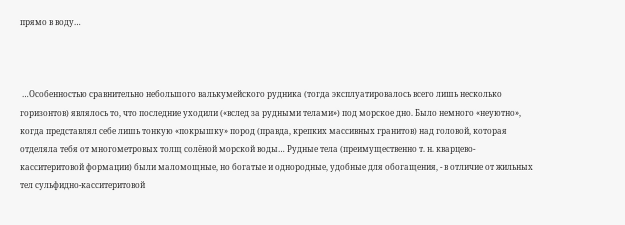прямо в воду…



 …Особенностью сравнительно небольшого валькумейского рудника (тогда эксплуатировалось всего лишь несколько горизонтов) являлось то, что последние уходили («вслед за рудными телами») под морское дно. Было немного «неуютно», когда представлял себе лишь тонкую «покрышку» пород (правда, крепких массивных гранитов) над головой, которая отделяла тебя от многометровых толщ солёной морской воды… Рудные тела (преимущественно т. н. кварцево-касситеритовой формации) были маломощные, но богатые и однородные, удобные для обогащения, - в отличие от жильных тел сульфидно-касситеритовой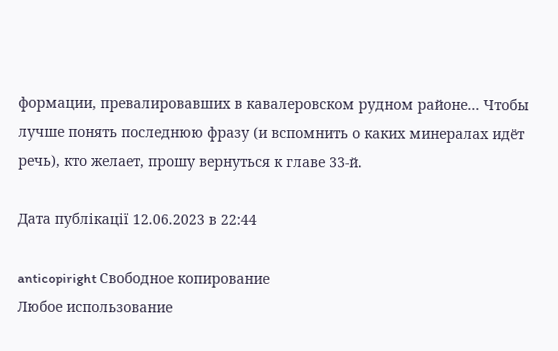формации, превалировавших в кавалеровском рудном районе… Чтобы лучше понять последнюю фразу (и вспомнить о каких минералах идёт речь), кто желает, прошу вернуться к главе 33-й.

Дата публікації 12.06.2023 в 22:44

anticopiright Свободное копирование
Любое использование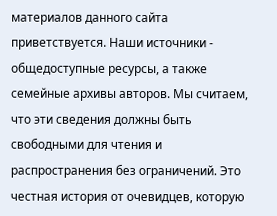материалов данного сайта приветствуется. Наши источники - общедоступные ресурсы, а также семейные архивы авторов. Мы считаем, что эти сведения должны быть свободными для чтения и распространения без ограничений. Это честная история от очевидцев, которую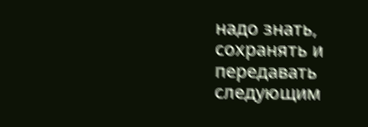надо знать, сохранять и передавать следующим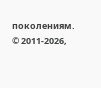поколениям.
© 2011-2026,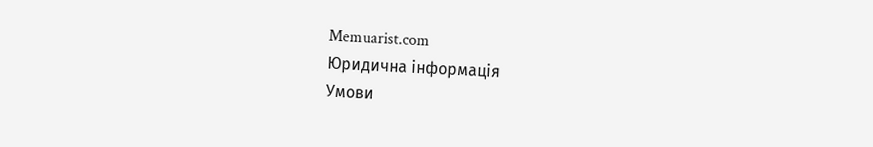Memuarist.com
Юридична інформація
Умови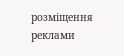розміщення реклами